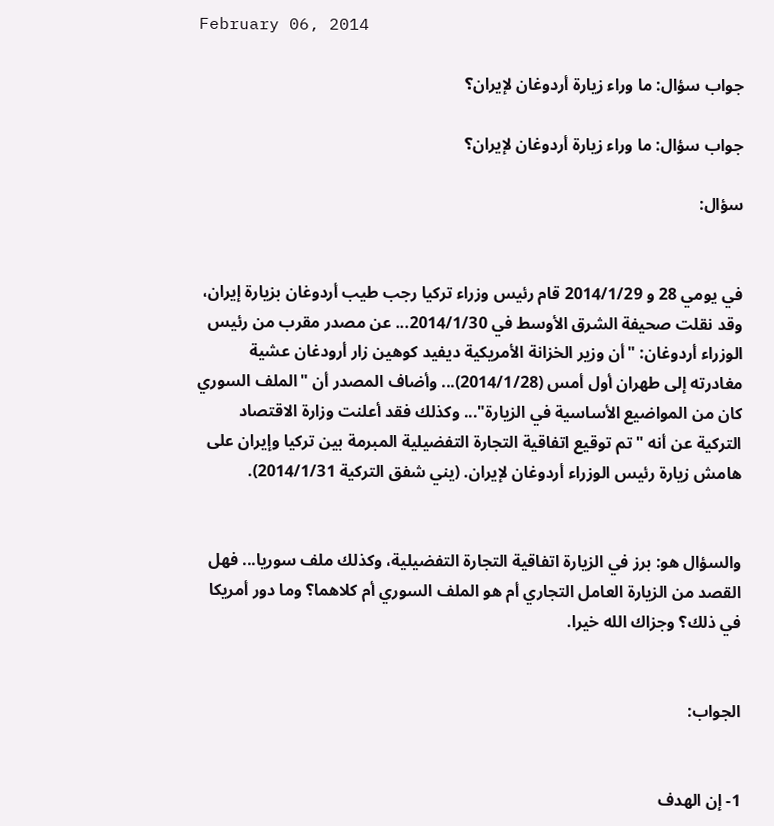February 06, 2014

جواب سؤال: ما وراء زيارة أردوغان لإيران؟

جواب سؤال: ما وراء زيارة أردوغان لإيران؟

سؤال:


في يومي 28 و 2014/1/29 قام رئيس وزراء تركيا رجب طيب أردوغان بزيارة إيران، وقد نقلت صحيفة الشرق الأوسط في 2014/1/30... عن مصدر مقرب من رئيس الوزراء أردوغان: "أن وزير الخزانة الأمريكية ديفيد كوهين زار أرودغان عشية مغادرته إلى طهران أول أمس (2014/1/28)... وأضاف المصدر أن "الملف السوري كان من المواضيع الأساسية في الزيارة"... وكذلك فقد أعلنت وزارة الاقتصاد التركية عن أنه "تم توقيع اتفاقية التجارة التفضيلية المبرمة بين تركيا وإيران على هامش زيارة رئيس الوزراء أردوغان لإيران. (يني شفق التركية 2014/1/31).


والسؤال هو: برز في الزيارة اتفاقية التجارة التفضيلية، وكذلك ملف سوريا... فهل القصد من الزيارة العامل التجاري أم هو الملف السوري أم كلاهما؟ وما دور أمريكا في ذلك؟ وجزاك الله خيرا.


الجواب:


1- إن الهدف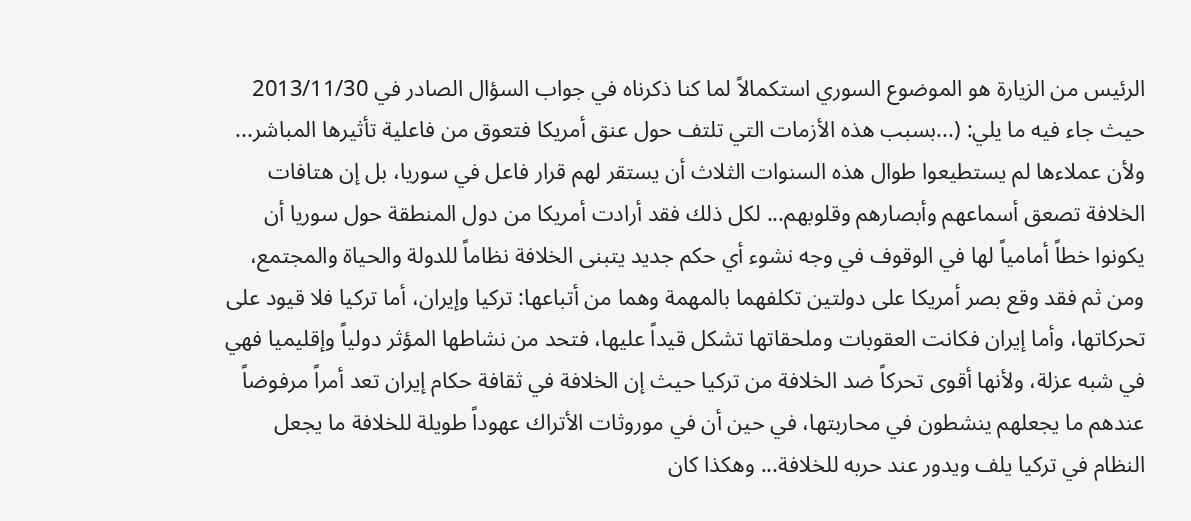الرئيس من الزيارة هو الموضوع السوري استكمالاً لما كنا ذكرناه في جواب السؤال الصادر في 2013/11/30 حيث جاء فيه ما يلي: (...بسبب هذه الأزمات التي تلتف حول عنق أمريكا فتعوق من فاعلية تأثيرها المباشر... ولأن عملاءها لم يستطيعوا طوال هذه السنوات الثلاث أن يستقر لهم قرار فاعل في سوريا، بل إن هتافات الخلافة تصعق أسماعهم وأبصارهم وقلوبهم... لكل ذلك فقد أرادت أمريكا من دول المنطقة حول سوريا أن يكونوا خطاً أمامياً لها في الوقوف في وجه نشوء أي حكم جديد يتبنى الخلافة نظاماً للدولة والحياة والمجتمع، ومن ثم فقد وقع بصر أمريكا على دولتين تكلفهما بالمهمة وهما من أتباعها: تركيا وإيران، أما تركيا فلا قيود على تحركاتها، وأما إيران فكانت العقوبات وملحقاتها تشكل قيداً عليها، فتحد من نشاطها المؤثر دولياً وإقليميا فهي في شبه عزلة، ولأنها أقوى تحركاً ضد الخلافة من تركيا حيث إن الخلافة في ثقافة حكام إيران تعد أمراً مرفوضاً عندهم ما يجعلهم ينشطون في محاربتها، في حين أن في موروثات الأتراك عهوداً طويلة للخلافة ما يجعل النظام في تركيا يلف ويدور عند حربه للخلافة... وهكذا كان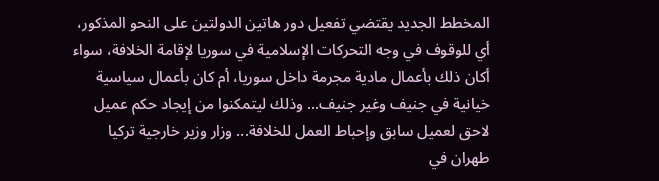المخطط الجديد يقتضي تفعيل دور هاتين الدولتين على النحو المذكور، أي للوقوف في وجه التحركات الإسلامية في سوريا لإقامة الخلافة، سواء أكان ذلك بأعمال مادية مجرمة داخل سوريا، أم كان بأعمال سياسية خيانية في جنيف وغير جنيف... وذلك ليتمكنوا من إيجاد حكم عميل لاحق لعميل سابق وإحباط العمل للخلافة... وزار وزير خارجية تركيا طهران في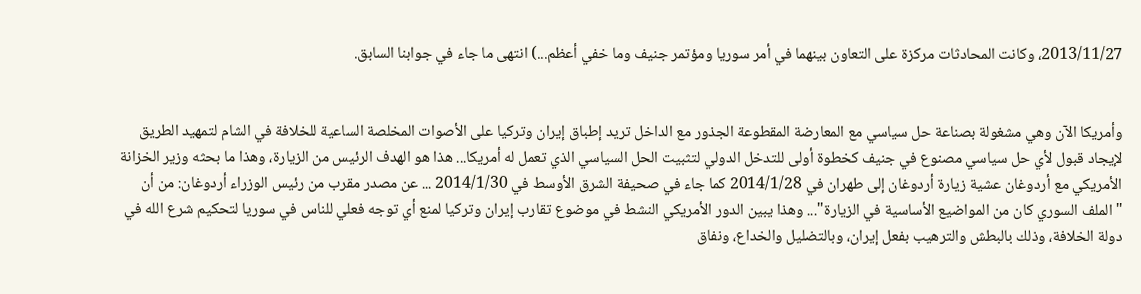2013/11/27، وكانت المحادثات مركزة على التعاون بينهما في أمر سوريا ومؤتمر جنيف وما خفي أعظم...) انتهى ما جاء في جوابنا السابق.


وأمريكا الآن وهي مشغولة بصناعة حل سياسي مع المعارضة المقطوعة الجذور مع الداخل تريد إطباق إيران وتركيا على الأصوات المخلصة الساعية للخلافة في الشام لتمهيد الطريق لإيجاد قبول لأي حل سياسي مصنوع في جنيف كخطوة أولى للتدخل الدولي لتثبيت الحل السياسي الذي تعمل له أمريكا... هذا هو الهدف الرئيس من الزيارة، وهذا ما بحثه وزير الخزانة الأمريكي مع أردوغان عشية زيارة أردوغان إلى طهران في 2014/1/28 كما جاء في صحيفة الشرق الأوسط في 2014/1/30 ... عن مصدر مقرب من رئيس الوزراء أردوغان: من أن "الملف السوري كان من المواضيع الأساسية في الزيارة"... وهذا يبين الدور الأمريكي النشط في موضوع تقارب إيران وتركيا لمنع أي توجه فعلي للناس في سوريا لتحكيم شرع الله في دولة الخلافة، وذلك بالبطش والترهيب بفعل إيران، وبالتضليل والخداع، ونفاق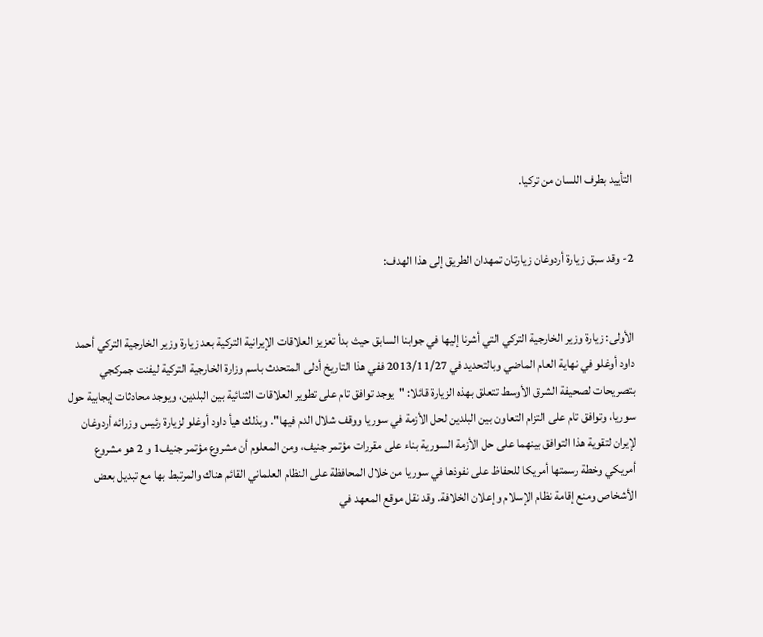التأييد بطرف اللسان من تركيا.


2- وقد سبق زيارة أردوغان زيارتان تمهدان الطريق إلى هذا الهدف:


الأولى: زيارة وزير الخارجية التركي التي أشرنا إليها في جوابنا السابق حيث بدأ تعزيز العلاقات الإيرانية التركية بعد زيارة وزير الخارجية التركي أحمد داود أوغلو في نهاية العام الماضي وبالتحديد في 2013/11/27 ففي هذا التاريخ أدلى المتحدث باسم وزارة الخارجية التركية ليفنت جمركجي بتصريحات لصحيفة الشرق الأوسط تتعلق بهذه الزيارة قائلا: "يوجد توافق تام على تطوير العلاقات الثنائية بين البلدين، ويوجد محادثات إيجابية حول سوريا، وتوافق تام على التزام التعاون بين البلدين لحل الأزمة في سوريا ووقف شلال الدم فيها". وبذلك هيأ داود أوغلو لزيارة رئيس وزرائه أردوغان لإيران لتقوية هذا التوافق بينهما على حل الأزمة السورية بناء على مقررات مؤتمر جنيف، ومن المعلوم أن مشروع مؤتمر جنيف1 و 2 هو مشروع أمريكي وخطة رسمتها أمريكا للحفاظ على نفوذها في سوريا من خلال المحافظة على النظام العلماني القائم هناك والمرتبط بها مع تبديل بعض الأشخاص ومنع إقامة نظام الإسلام وإعلان الخلافة. وقد نقل موقع المعهد في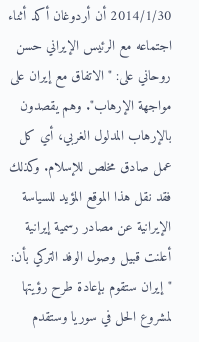2014/1/30 أن أردوغان أكد أثناء اجتماعه مع الرئيس الإيراني حسن روحاني على: "الاتفاق مع إيران على مواجهة الإرهاب". وهم يقصدون بالإرهاب المدلول الغربي، أي كل عمل صادق مخلص للإسلام. وكذلك فقد نقل هذا الموقع المؤيد للسياسة الإيرانية عن مصادر رسمية إيرانية أعلنت قبيل وصول الوفد التركي بأن: "إيران ستقوم بإعادة طرح رؤيتها لمشروع الحل في سوريا وستقدم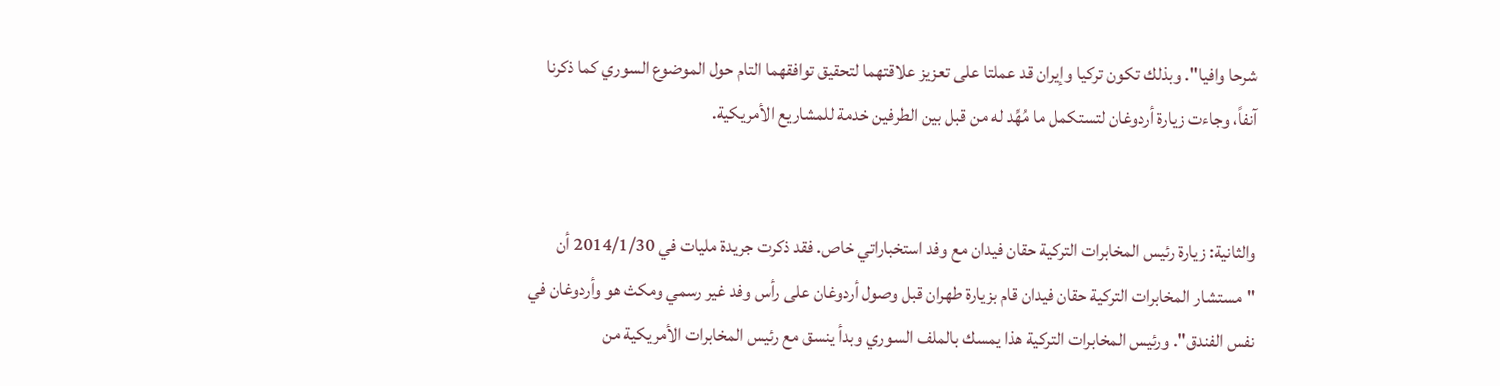شرحا وافيا". وبذلك تكون تركيا وإيران قد عملتا على تعزيز علاقتهما لتحقيق توافقهما التام حول الموضوع السوري كما ذكرنا آنفاً، وجاءت زيارة أردوغان لتستكمل ما مُهِّد له من قبل بين الطرفين خدمة للمشاريع الأمريكية.


والثانية: زيارة رئيس المخابرات التركية حقان فيدان مع وفد استخباراتي خاص. فقد ذكرت جريدة مليات في 2014/1/30 أن "مستشار المخابرات التركية حقان فيدان قام بزيارة طهران قبل وصول أردوغان على رأس وفد غير رسمي ومكث هو وأردوغان في نفس الفندق". ورئيس المخابرات التركية هذا يمسك بالملف السوري وبدأ ينسق مع رئيس المخابرات الأمريكية من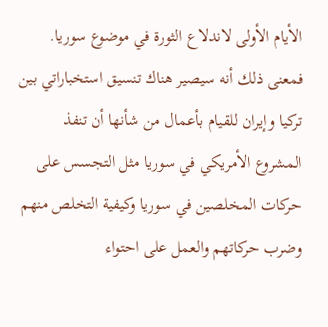الأيام الأولى لاندلاع الثورة في موضوع سوريا. فمعنى ذلك أنه سيصير هناك تنسيق استخباراتي بين تركيا وإيران للقيام بأعمال من شأنها أن تنفذ المشروع الأمريكي في سوريا مثل التجسس على حركات المخلصين في سوريا وكيفية التخلص منهم وضرب حركاتهم والعمل على احتواء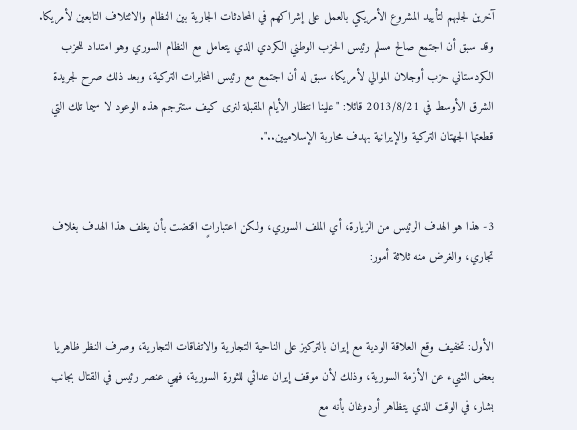آخرين لجلبهم لتأييد المشروع الأمريكي بالعمل على إشراكهم في المحادثات الجارية بين النظام والائتلاف التابعين لأمريكا. وقد سبق أن اجتمع صالح مسلم رئيس الحزب الوطني الكردي الذي يتعامل مع النظام السوري وهو امتداد للحزب الكردستاني حزب أوجلان الموالي لأمريكا، سبق له أن اجتمع مع رئيس المخابرات التركية، وبعد ذلك صرح لجريدة الشرق الأوسط في 2013/8/21 قائلا: "علينا انتظار الأيام المقبلة لنرى كيف ستترجم هذه الوعود لا سيما تلك التي قطعتها الجهتان التركية والإيرانية بهدف محاربة الإسلاميين..".


3- هذا هو الهدف الرئيس من الزيارة، أي الملف السوري، ولكن اعتباراتٍ اقتضت بأن يغلف هذا الهدف بغلاف تجاري، والغرض منه ثلاثة أمور:


الأول: تخفيف وقع العلاقة الودية مع إيران بالتركيز على الناحية التجارية والاتفاقات التجارية، وصرف النظر ظاهريا بعض الشيء عن الأزمة السورية، وذلك لأن موقف إيران عدائي للثورة السورية، فهي عنصر رئيس في القتال بجانب بشار، في الوقت الذي يتظاهر أردوغان بأنه مع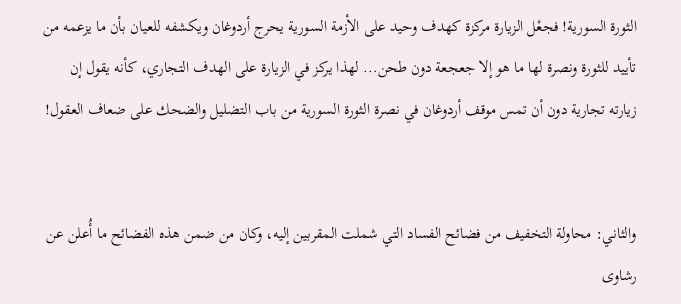الثورة السورية! فجعْل الزيارة مركزة كهدف وحيد على الأزمة السورية يحرج أردوغان ويكشفه للعيان بأن ما يزعمه من تأييد للثورة ونصرة لها ما هو إلا جعجعة دون طحن... لهذا يركز في الزيارة على الهدف التجاري، كأنه يقول إن زيارته تجارية دون أن تمس موقف أردوغان في نصرة الثورة السورية من باب التضليل والضحك على ضعاف العقول!


والثاني: محاولة التخفيف من فضائح الفساد التي شملت المقربين إليه، وكان من ضمن هذه الفضائح ما أُعلن عن رشاوى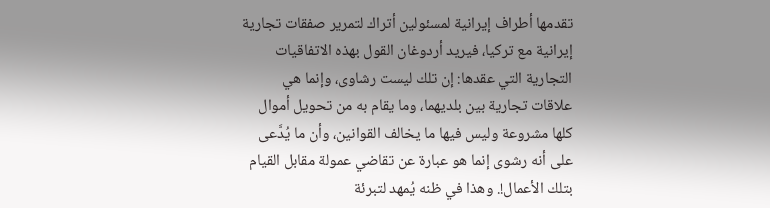تقدمها أطراف إيرانية لمسئولين أتراك لتمرير صفقات تجارية إيرانية مع تركيا، فيريد أردوغان القول بهذه الاتفاقيات التجارية التي عقدها: إن تلك ليست رشاوى، وإنما هي علاقات تجارية بين بلديهما، وما يقام به من تحويل أموال كلها مشروعة وليس فيها ما يخالف القوانين، وأن ما يُدَّعى على أنه رشوى إنما هو عبارة عن تقاضي عمولة مقابل القيام بتلك الأعمال!. وهذا في ظنه يُمهد لتبرئة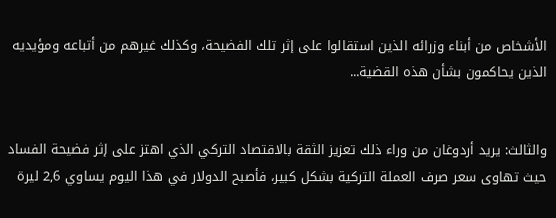الأشخاص من أبناء وزرائه الذين استقالوا على إثر تلك الفضيحة، وكذلك غيرهم من أتباعه ومؤيديه الذين يحاكمون بشأن هذه القضية...


والثالث: يريد أردوغان من وراء ذلك تعزيز الثقة بالاقتصاد التركي الذي اهتز على إثر فضيحة الفساد حيث تهاوى سعر صرف العملة التركية بشكل كبير، فأصبح الدولار في هذا اليوم يساوي 2,6 ليرة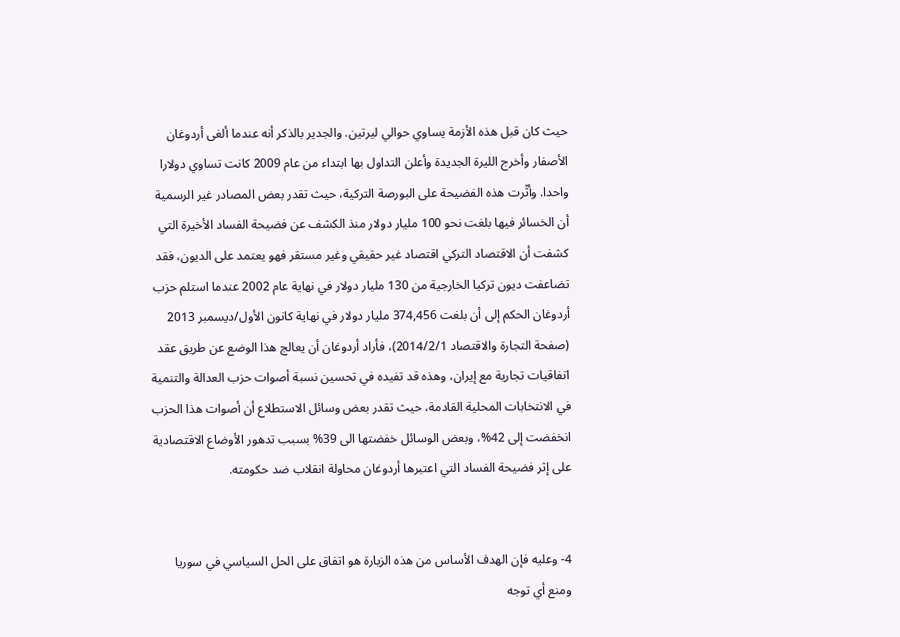حيث كان قبل هذه الأزمة يساوي حوالي ليرتين. والجدير بالذكر أنه عندما ألغى أردوغان الأصفار وأخرج الليرة الجديدة وأعلن التداول بها ابتداء من عام 2009 كانت تساوي دولارا واحدا. وأثّرت هذه الفضيحة على البورصة التركية، حيث تقدر بعض المصادر غير الرسمية أن الخسائر فيها بلغت نحو 100 مليار دولار منذ الكشف عن فضيحة الفساد الأخيرة التي كشفت أن الاقتصاد التركي اقتصاد غير حقيقي وغير مستقر فهو يعتمد على الديون، فقد تضاعفت ديون تركيا الخارجية من 130 مليار دولار في نهاية عام 2002 عندما استلم حزب أردوغان الحكم إلى أن بلغت 374,456 مليار دولار في نهاية كانون الأول/ديسمبر 2013 (صفحة التجارة والاقتصاد 2014/2/1)، فأراد أردوغان أن يعالج هذا الوضع عن طريق عقد اتفاقيات تجارية مع إيران، وهذه قد تفيده في تحسين نسبة أصوات حزب العدالة والتنمية في الانتخابات المحلية القادمة، حيث تقدر بعض وسائل الاستطلاع أن أصوات هذا الحزب انخفضت إلى 42%، وبعض الوسائل خفضتها الى 39% بسبب تدهور الأوضاع الاقتصادية على إثر فضيحة الفساد التي اعتبرها أردوغان محاولة انقلاب ضد حكومته.


4- وعليه فإن الهدف الأساس من هذه الزيارة هو اتفاق على الحل السياسي في سوريا ومنع أي توجه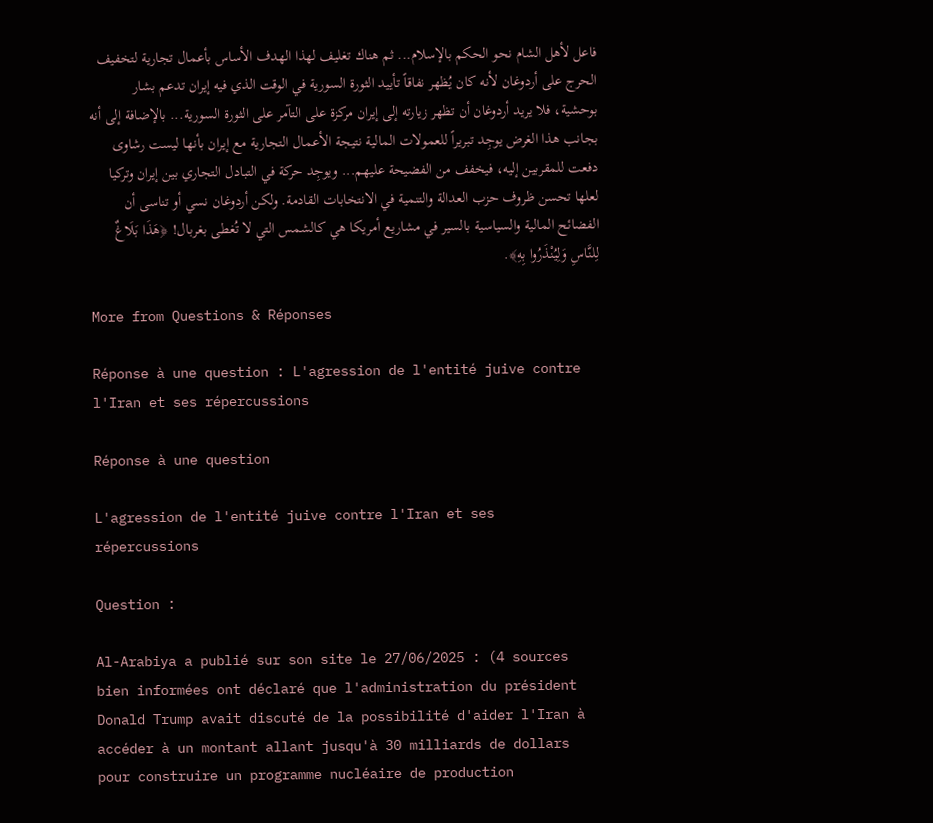فاعل لأهل الشام نحو الحكم بالإسلام... ثم هناك تغليف لهذا الهدف الأساس بأعمال تجارية لتخفيف الحرج على أردوغان لأنه كان يُظهر نفاقاً تأييد الثورة السورية في الوقت الذي فيه إيران تدعم بشار بوحشية، فلا يريد أردوغان أن تظهر زيارته إلى إيران مركزة على التآمر على الثورة السورية... بالإضافة إلى أنه بجانب هذا الغرض يوجِد تبريراً للعمولات المالية نتيجة الأعمال التجارية مع إيران بأنها ليست رشاوى دفعت للمقربين إليه، فيخفف من الفضيحة عليهم... ويوجِد حركة في التبادل التجاري بين إيران وتركيا لعلها تحسن ظروف حزب العدالة والتنمية في الانتخابات القادمة. ولكن أردوغان نسي أو تناسى أن الفضائح المالية والسياسية بالسير في مشاريع أمريكا هي كالشمس التي لا تُغطى بغربال! ﴿هَذَا بَلَاغٌ لِلنَّاسِ وَلِيُنْذَرُوا بِهِ﴾.

More from Questions & Réponses

Réponse à une question : L'agression de l'entité juive contre l'Iran et ses répercussions

Réponse à une question

L'agression de l'entité juive contre l'Iran et ses répercussions

Question :

Al-Arabiya a publié sur son site le 27/06/2025 : (4 sources bien informées ont déclaré que l'administration du président Donald Trump avait discuté de la possibilité d'aider l'Iran à accéder à un montant allant jusqu'à 30 milliards de dollars pour construire un programme nucléaire de production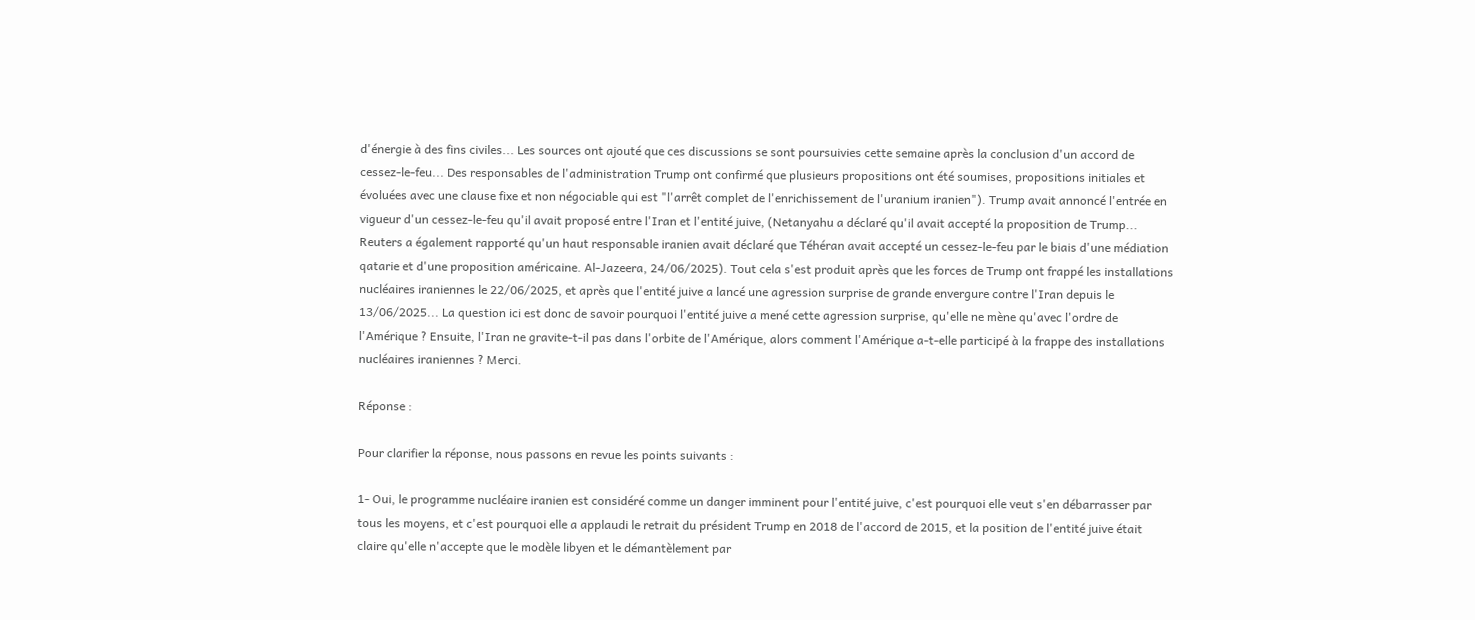d'énergie à des fins civiles... Les sources ont ajouté que ces discussions se sont poursuivies cette semaine après la conclusion d'un accord de cessez-le-feu... Des responsables de l'administration Trump ont confirmé que plusieurs propositions ont été soumises, propositions initiales et évoluées avec une clause fixe et non négociable qui est "l'arrêt complet de l'enrichissement de l'uranium iranien"). Trump avait annoncé l'entrée en vigueur d'un cessez-le-feu qu'il avait proposé entre l'Iran et l'entité juive, (Netanyahu a déclaré qu'il avait accepté la proposition de Trump... Reuters a également rapporté qu'un haut responsable iranien avait déclaré que Téhéran avait accepté un cessez-le-feu par le biais d'une médiation qatarie et d'une proposition américaine. Al-Jazeera, 24/06/2025). Tout cela s'est produit après que les forces de Trump ont frappé les installations nucléaires iraniennes le 22/06/2025, et après que l'entité juive a lancé une agression surprise de grande envergure contre l'Iran depuis le 13/06/2025... La question ici est donc de savoir pourquoi l'entité juive a mené cette agression surprise, qu'elle ne mène qu'avec l'ordre de l'Amérique ? Ensuite, l'Iran ne gravite-t-il pas dans l'orbite de l'Amérique, alors comment l'Amérique a-t-elle participé à la frappe des installations nucléaires iraniennes ? Merci.

Réponse :

Pour clarifier la réponse, nous passons en revue les points suivants :

1- Oui, le programme nucléaire iranien est considéré comme un danger imminent pour l'entité juive, c'est pourquoi elle veut s'en débarrasser par tous les moyens, et c'est pourquoi elle a applaudi le retrait du président Trump en 2018 de l'accord de 2015, et la position de l'entité juive était claire qu'elle n'accepte que le modèle libyen et le démantèlement par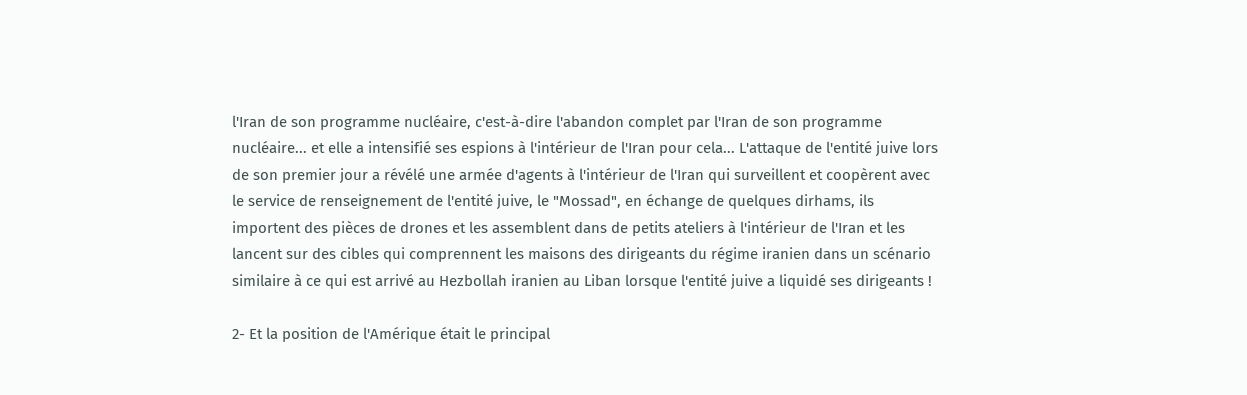l'Iran de son programme nucléaire, c'est-à-dire l'abandon complet par l'Iran de son programme nucléaire... et elle a intensifié ses espions à l'intérieur de l'Iran pour cela... L'attaque de l'entité juive lors de son premier jour a révélé une armée d'agents à l'intérieur de l'Iran qui surveillent et coopèrent avec le service de renseignement de l'entité juive, le "Mossad", en échange de quelques dirhams, ils importent des pièces de drones et les assemblent dans de petits ateliers à l'intérieur de l'Iran et les lancent sur des cibles qui comprennent les maisons des dirigeants du régime iranien dans un scénario similaire à ce qui est arrivé au Hezbollah iranien au Liban lorsque l'entité juive a liquidé ses dirigeants !

2- Et la position de l'Amérique était le principal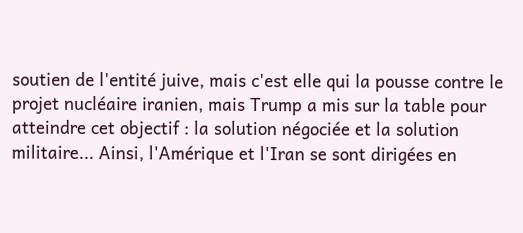soutien de l'entité juive, mais c'est elle qui la pousse contre le projet nucléaire iranien, mais Trump a mis sur la table pour atteindre cet objectif : la solution négociée et la solution militaire... Ainsi, l'Amérique et l'Iran se sont dirigées en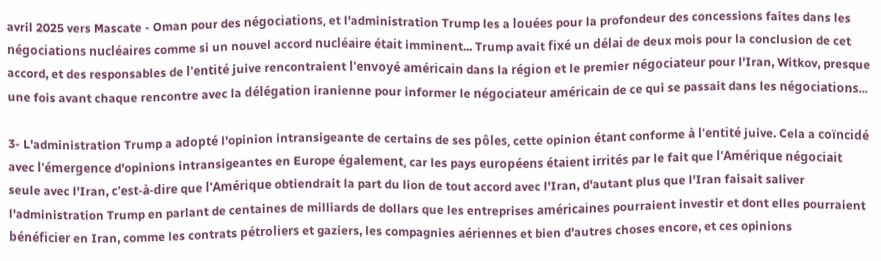avril 2025 vers Mascate - Oman pour des négociations, et l'administration Trump les a louées pour la profondeur des concessions faites dans les négociations nucléaires comme si un nouvel accord nucléaire était imminent... Trump avait fixé un délai de deux mois pour la conclusion de cet accord, et des responsables de l'entité juive rencontraient l'envoyé américain dans la région et le premier négociateur pour l'Iran, Witkov, presque une fois avant chaque rencontre avec la délégation iranienne pour informer le négociateur américain de ce qui se passait dans les négociations...

3- L'administration Trump a adopté l'opinion intransigeante de certains de ses pôles, cette opinion étant conforme à l'entité juive. Cela a coïncidé avec l'émergence d'opinions intransigeantes en Europe également, car les pays européens étaient irrités par le fait que l'Amérique négociait seule avec l'Iran, c'est-à-dire que l'Amérique obtiendrait la part du lion de tout accord avec l'Iran, d'autant plus que l'Iran faisait saliver l'administration Trump en parlant de centaines de milliards de dollars que les entreprises américaines pourraient investir et dont elles pourraient bénéficier en Iran, comme les contrats pétroliers et gaziers, les compagnies aériennes et bien d'autres choses encore, et ces opinions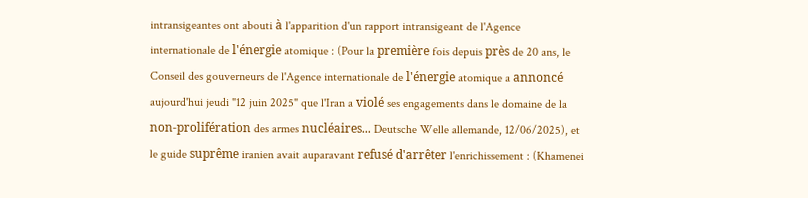intransigeantes ont abouti à l'apparition d'un rapport intransigeant de l'Agence internationale de l'énergie atomique : (Pour la première fois depuis près de 20 ans, le Conseil des gouverneurs de l'Agence internationale de l'énergie atomique a annoncé aujourd'hui jeudi "12 juin 2025" que l'Iran a violé ses engagements dans le domaine de la non-prolifération des armes nucléaires... Deutsche Welle allemande, 12/06/2025), et le guide suprême iranien avait auparavant refusé d'arrêter l'enrichissement : (Khamenei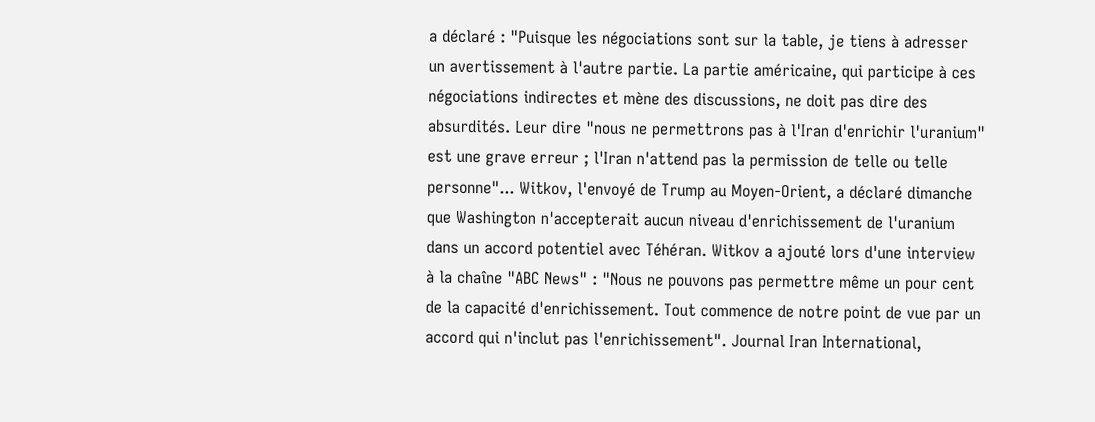a déclaré : "Puisque les négociations sont sur la table, je tiens à adresser un avertissement à l'autre partie. La partie américaine, qui participe à ces négociations indirectes et mène des discussions, ne doit pas dire des absurdités. Leur dire "nous ne permettrons pas à l'Iran d'enrichir l'uranium" est une grave erreur ; l'Iran n'attend pas la permission de telle ou telle personne"... Witkov, l'envoyé de Trump au Moyen-Orient, a déclaré dimanche que Washington n'accepterait aucun niveau d'enrichissement de l'uranium dans un accord potentiel avec Téhéran. Witkov a ajouté lors d'une interview à la chaîne "ABC News" : "Nous ne pouvons pas permettre même un pour cent de la capacité d'enrichissement. Tout commence de notre point de vue par un accord qui n'inclut pas l'enrichissement". Journal Iran International,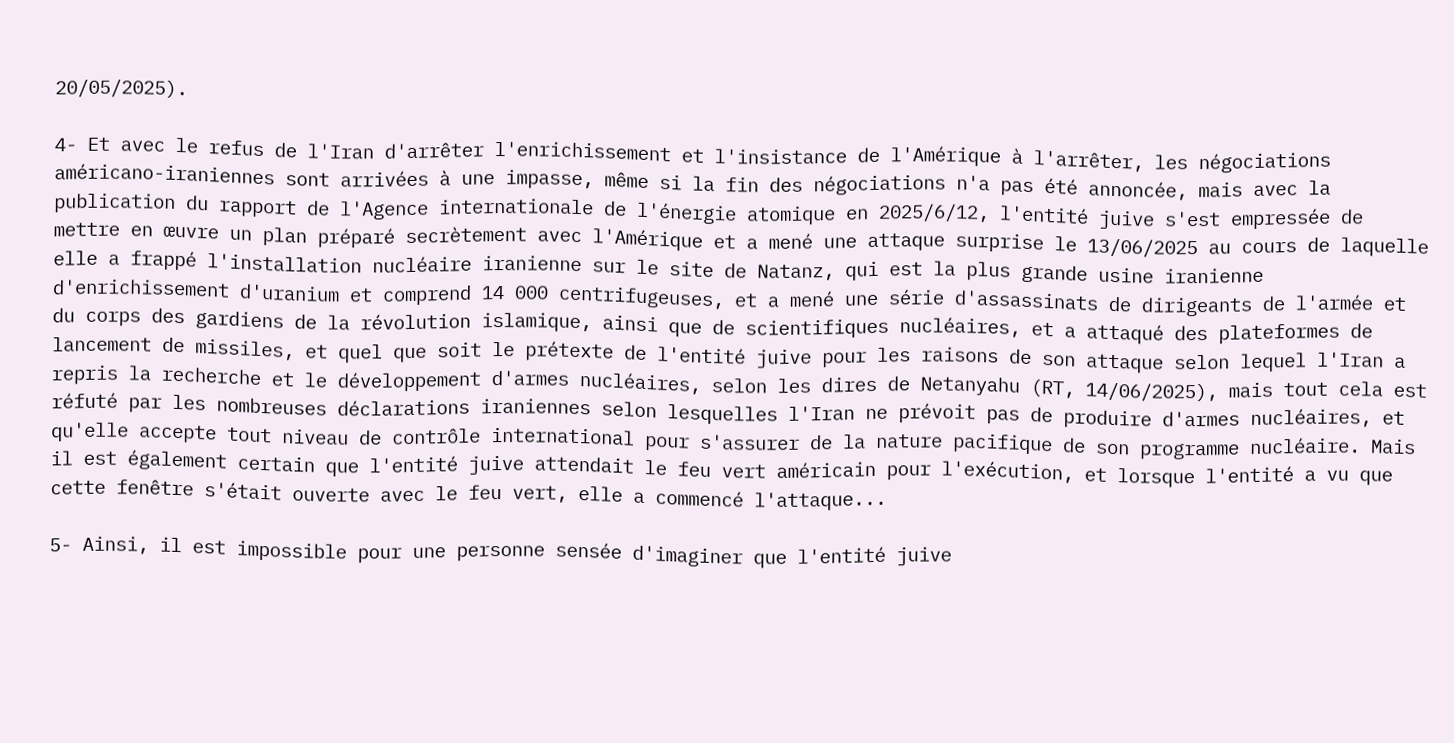20/05/2025).

4- Et avec le refus de l'Iran d'arrêter l'enrichissement et l'insistance de l'Amérique à l'arrêter, les négociations américano-iraniennes sont arrivées à une impasse, même si la fin des négociations n'a pas été annoncée, mais avec la publication du rapport de l'Agence internationale de l'énergie atomique en 2025/6/12, l'entité juive s'est empressée de mettre en œuvre un plan préparé secrètement avec l'Amérique et a mené une attaque surprise le 13/06/2025 au cours de laquelle elle a frappé l'installation nucléaire iranienne sur le site de Natanz, qui est la plus grande usine iranienne d'enrichissement d'uranium et comprend 14 000 centrifugeuses, et a mené une série d'assassinats de dirigeants de l'armée et du corps des gardiens de la révolution islamique, ainsi que de scientifiques nucléaires, et a attaqué des plateformes de lancement de missiles, et quel que soit le prétexte de l'entité juive pour les raisons de son attaque selon lequel l'Iran a repris la recherche et le développement d'armes nucléaires, selon les dires de Netanyahu (RT, 14/06/2025), mais tout cela est réfuté par les nombreuses déclarations iraniennes selon lesquelles l'Iran ne prévoit pas de produire d'armes nucléaires, et qu'elle accepte tout niveau de contrôle international pour s'assurer de la nature pacifique de son programme nucléaire. Mais il est également certain que l'entité juive attendait le feu vert américain pour l'exécution, et lorsque l'entité a vu que cette fenêtre s'était ouverte avec le feu vert, elle a commencé l'attaque...

5- Ainsi, il est impossible pour une personne sensée d'imaginer que l'entité juive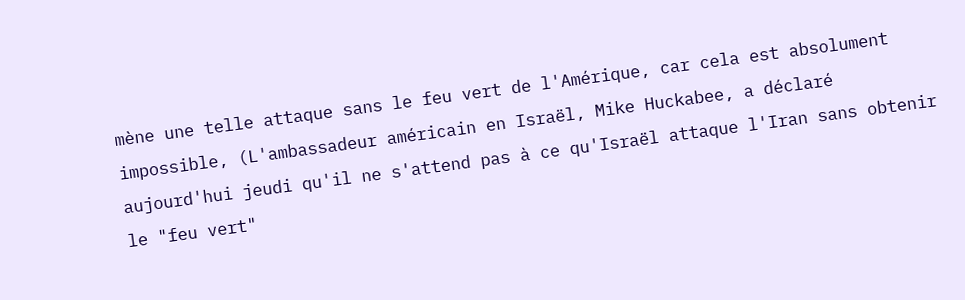mène une telle attaque sans le feu vert de l'Amérique, car cela est absolument impossible, (L'ambassadeur américain en Israël, Mike Huckabee, a déclaré aujourd'hui jeudi qu'il ne s'attend pas à ce qu'Israël attaque l'Iran sans obtenir le "feu vert"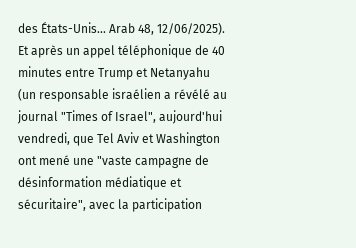des États-Unis... Arab 48, 12/06/2025). Et après un appel téléphonique de 40 minutes entre Trump et Netanyahu (un responsable israélien a révélé au journal "Times of Israel", aujourd'hui vendredi, que Tel Aviv et Washington ont mené une "vaste campagne de désinformation médiatique et sécuritaire", avec la participation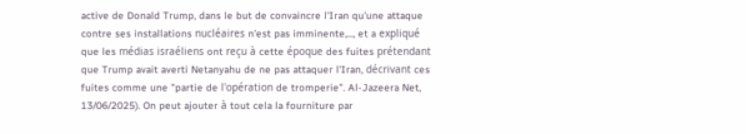active de Donald Trump, dans le but de convaincre l'Iran qu'une attaque contre ses installations nucléaires n'est pas imminente,..., et a expliqué que les médias israéliens ont reçu à cette époque des fuites prétendant que Trump avait averti Netanyahu de ne pas attaquer l'Iran, décrivant ces fuites comme une "partie de l'opération de tromperie". Al-Jazeera Net, 13/06/2025). On peut ajouter à tout cela la fourniture par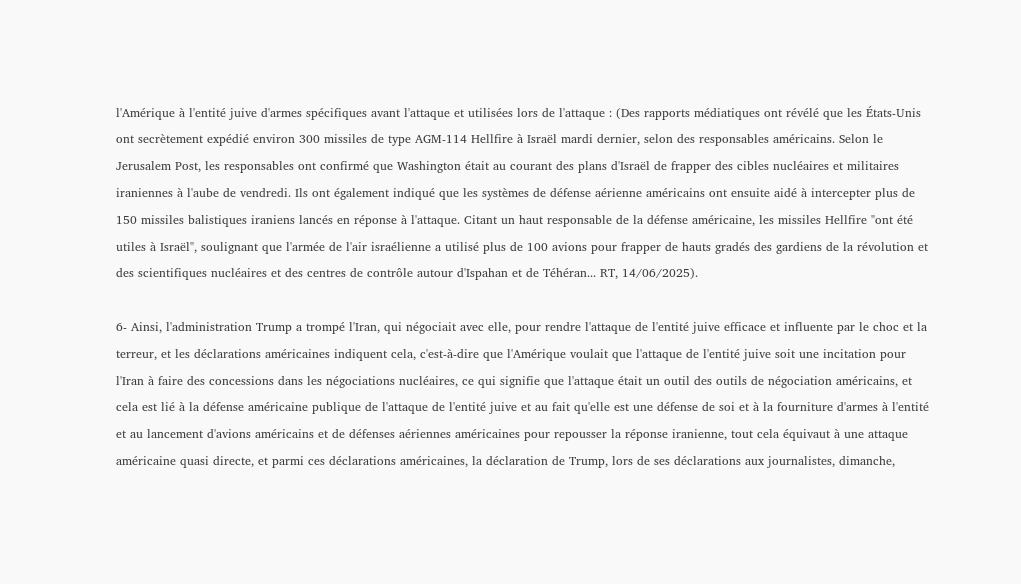l'Amérique à l'entité juive d'armes spécifiques avant l'attaque et utilisées lors de l'attaque : (Des rapports médiatiques ont révélé que les États-Unis ont secrètement expédié environ 300 missiles de type AGM-114 Hellfire à Israël mardi dernier, selon des responsables américains. Selon le Jerusalem Post, les responsables ont confirmé que Washington était au courant des plans d'Israël de frapper des cibles nucléaires et militaires iraniennes à l'aube de vendredi. Ils ont également indiqué que les systèmes de défense aérienne américains ont ensuite aidé à intercepter plus de 150 missiles balistiques iraniens lancés en réponse à l'attaque. Citant un haut responsable de la défense américaine, les missiles Hellfire "ont été utiles à Israël", soulignant que l'armée de l'air israélienne a utilisé plus de 100 avions pour frapper de hauts gradés des gardiens de la révolution et des scientifiques nucléaires et des centres de contrôle autour d'Ispahan et de Téhéran... RT, 14/06/2025).

6- Ainsi, l'administration Trump a trompé l'Iran, qui négociait avec elle, pour rendre l'attaque de l'entité juive efficace et influente par le choc et la terreur, et les déclarations américaines indiquent cela, c'est-à-dire que l'Amérique voulait que l'attaque de l'entité juive soit une incitation pour l'Iran à faire des concessions dans les négociations nucléaires, ce qui signifie que l'attaque était un outil des outils de négociation américains, et cela est lié à la défense américaine publique de l'attaque de l'entité juive et au fait qu'elle est une défense de soi et à la fourniture d'armes à l'entité et au lancement d'avions américains et de défenses aériennes américaines pour repousser la réponse iranienne, tout cela équivaut à une attaque américaine quasi directe, et parmi ces déclarations américaines, la déclaration de Trump, lors de ses déclarations aux journalistes, dimanche,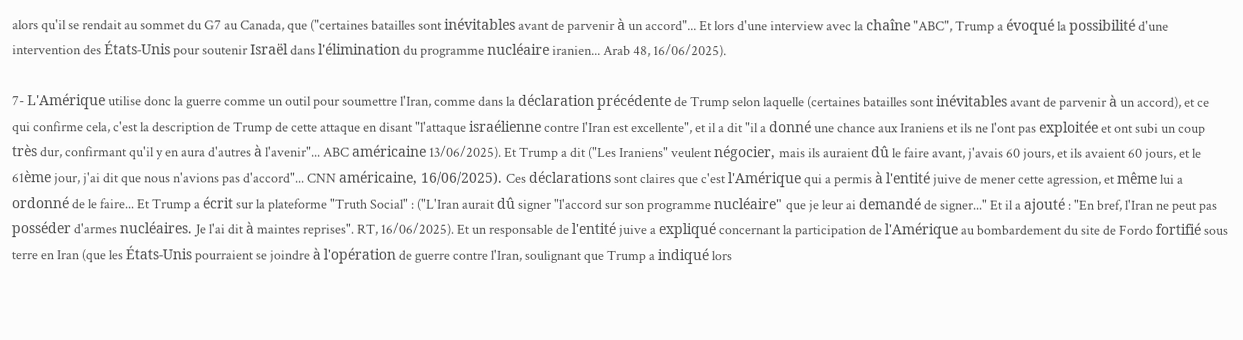alors qu'il se rendait au sommet du G7 au Canada, que ("certaines batailles sont inévitables avant de parvenir à un accord"... Et lors d'une interview avec la chaîne "ABC", Trump a évoqué la possibilité d'une intervention des États-Unis pour soutenir Israël dans l'élimination du programme nucléaire iranien... Arab 48, 16/06/2025).

7- L'Amérique utilise donc la guerre comme un outil pour soumettre l'Iran, comme dans la déclaration précédente de Trump selon laquelle (certaines batailles sont inévitables avant de parvenir à un accord), et ce qui confirme cela, c'est la description de Trump de cette attaque en disant "l'attaque israélienne contre l'Iran est excellente", et il a dit "il a donné une chance aux Iraniens et ils ne l'ont pas exploitée et ont subi un coup très dur, confirmant qu'il y en aura d'autres à l'avenir"... ABC américaine 13/06/2025). Et Trump a dit ("Les Iraniens" veulent négocier, mais ils auraient dû le faire avant, j'avais 60 jours, et ils avaient 60 jours, et le 61ème jour, j'ai dit que nous n'avions pas d'accord"... CNN américaine, 16/06/2025). Ces déclarations sont claires que c'est l'Amérique qui a permis à l'entité juive de mener cette agression, et même lui a ordonné de le faire... Et Trump a écrit sur la plateforme "Truth Social" : ("L'Iran aurait dû signer "l'accord sur son programme nucléaire" que je leur ai demandé de signer..." Et il a ajouté : "En bref, l'Iran ne peut pas posséder d'armes nucléaires. Je l'ai dit à maintes reprises". RT, 16/06/2025). Et un responsable de l'entité juive a expliqué concernant la participation de l'Amérique au bombardement du site de Fordo fortifié sous terre en Iran (que les États-Unis pourraient se joindre à l'opération de guerre contre l'Iran, soulignant que Trump a indiqué lors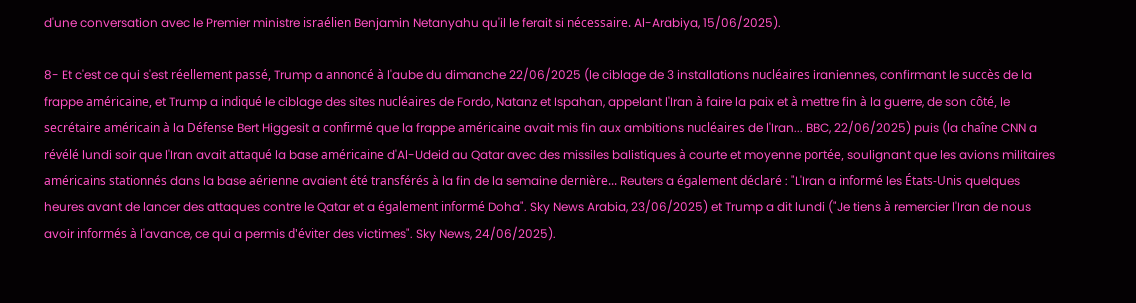d'une conversation avec le Premier ministre israélien Benjamin Netanyahu qu'il le ferait si nécessaire. Al-Arabiya, 15/06/2025).

8- Et c'est ce qui s'est réellement passé, Trump a annoncé à l'aube du dimanche 22/06/2025 (le ciblage de 3 installations nucléaires iraniennes, confirmant le succès de la frappe américaine, et Trump a indiqué le ciblage des sites nucléaires de Fordo, Natanz et Ispahan, appelant l'Iran à faire la paix et à mettre fin à la guerre, de son côté, le secrétaire américain à la Défense Bert Higgesit a confirmé que la frappe américaine avait mis fin aux ambitions nucléaires de l'Iran... BBC, 22/06/2025) puis (la chaîne CNN a révélé lundi soir que l'Iran avait attaqué la base américaine d'Al-Udeid au Qatar avec des missiles balistiques à courte et moyenne portée, soulignant que les avions militaires américains stationnés dans la base aérienne avaient été transférés à la fin de la semaine dernière... Reuters a également déclaré : "L'Iran a informé les États-Unis quelques heures avant de lancer des attaques contre le Qatar et a également informé Doha". Sky News Arabia, 23/06/2025) et Trump a dit lundi ("Je tiens à remercier l'Iran de nous avoir informés à l'avance, ce qui a permis d'éviter des victimes". Sky News, 24/06/2025).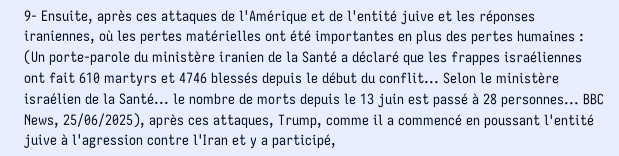9- Ensuite, après ces attaques de l'Amérique et de l'entité juive et les réponses iraniennes, où les pertes matérielles ont été importantes en plus des pertes humaines : (Un porte-parole du ministère iranien de la Santé a déclaré que les frappes israéliennes ont fait 610 martyrs et 4746 blessés depuis le début du conflit... Selon le ministère israélien de la Santé... le nombre de morts depuis le 13 juin est passé à 28 personnes... BBC News, 25/06/2025), après ces attaques, Trump, comme il a commencé en poussant l'entité juive à l'agression contre l'Iran et y a participé,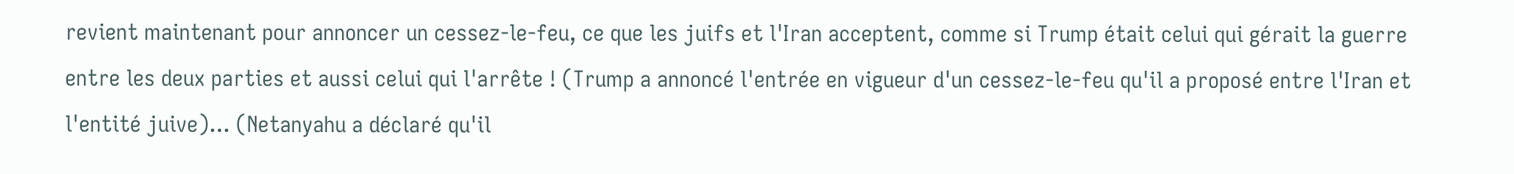revient maintenant pour annoncer un cessez-le-feu, ce que les juifs et l'Iran acceptent, comme si Trump était celui qui gérait la guerre entre les deux parties et aussi celui qui l'arrête ! (Trump a annoncé l'entrée en vigueur d'un cessez-le-feu qu'il a proposé entre l'Iran et l'entité juive)... (Netanyahu a déclaré qu'il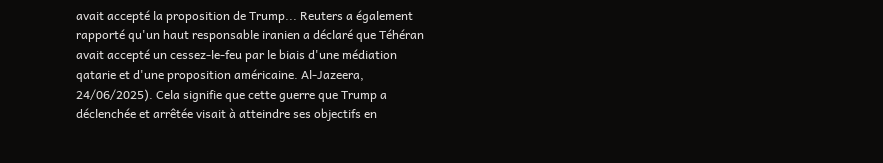avait accepté la proposition de Trump... Reuters a également rapporté qu'un haut responsable iranien a déclaré que Téhéran avait accepté un cessez-le-feu par le biais d'une médiation qatarie et d'une proposition américaine. Al-Jazeera, 24/06/2025). Cela signifie que cette guerre que Trump a déclenchée et arrêtée visait à atteindre ses objectifs en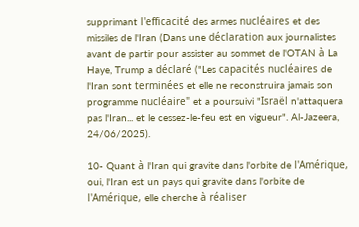supprimant l'efficacité des armes nucléaires et des missiles de l'Iran (Dans une déclaration aux journalistes avant de partir pour assister au sommet de l'OTAN à La Haye, Trump a déclaré ("Les capacités nucléaires de l'Iran sont terminées et elle ne reconstruira jamais son programme nucléaire" et a poursuivi "Israël n'attaquera pas l'Iran... et le cessez-le-feu est en vigueur". Al-Jazeera, 24/06/2025).

10- Quant à l'Iran qui gravite dans l'orbite de l'Amérique, oui, l'Iran est un pays qui gravite dans l'orbite de l'Amérique, elle cherche à réaliser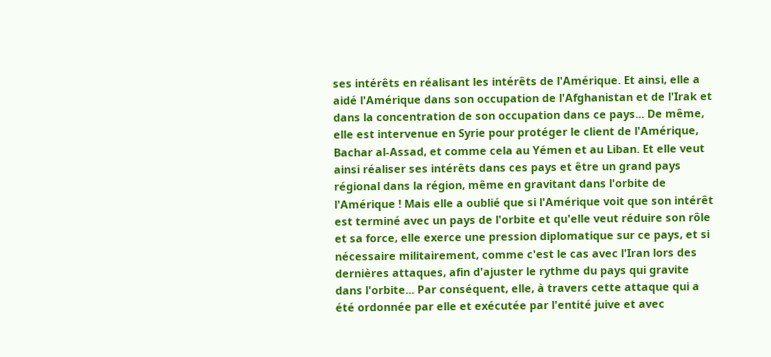ses intérêts en réalisant les intérêts de l'Amérique. Et ainsi, elle a aidé l'Amérique dans son occupation de l'Afghanistan et de l'Irak et dans la concentration de son occupation dans ce pays... De même, elle est intervenue en Syrie pour protéger le client de l'Amérique, Bachar al-Assad, et comme cela au Yémen et au Liban. Et elle veut ainsi réaliser ses intérêts dans ces pays et être un grand pays régional dans la région, même en gravitant dans l'orbite de l'Amérique ! Mais elle a oublié que si l'Amérique voit que son intérêt est terminé avec un pays de l'orbite et qu'elle veut réduire son rôle et sa force, elle exerce une pression diplomatique sur ce pays, et si nécessaire militairement, comme c'est le cas avec l'Iran lors des dernières attaques, afin d'ajuster le rythme du pays qui gravite dans l'orbite... Par conséquent, elle, à travers cette attaque qui a été ordonnée par elle et exécutée par l'entité juive et avec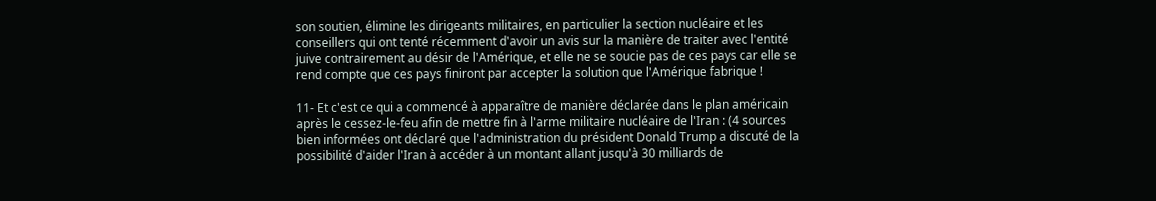son soutien, élimine les dirigeants militaires, en particulier la section nucléaire et les conseillers qui ont tenté récemment d'avoir un avis sur la manière de traiter avec l'entité juive contrairement au désir de l'Amérique, et elle ne se soucie pas de ces pays car elle se rend compte que ces pays finiront par accepter la solution que l'Amérique fabrique !

11- Et c'est ce qui a commencé à apparaître de manière déclarée dans le plan américain après le cessez-le-feu afin de mettre fin à l'arme militaire nucléaire de l'Iran : (4 sources bien informées ont déclaré que l'administration du président Donald Trump a discuté de la possibilité d'aider l'Iran à accéder à un montant allant jusqu'à 30 milliards de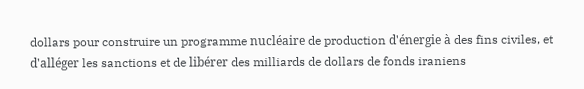dollars pour construire un programme nucléaire de production d'énergie à des fins civiles, et d'alléger les sanctions et de libérer des milliards de dollars de fonds iraniens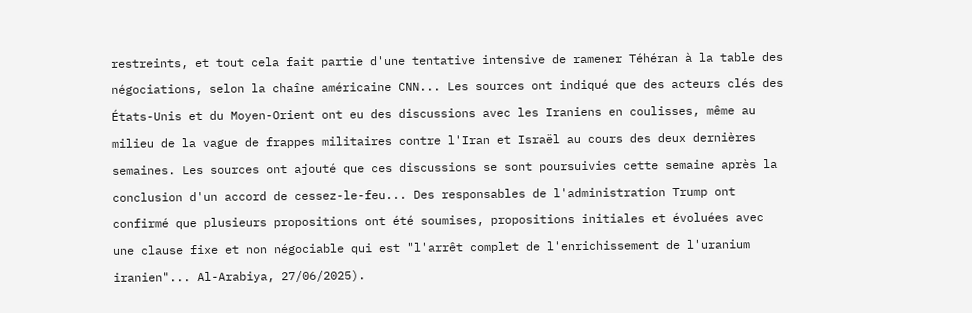restreints, et tout cela fait partie d'une tentative intensive de ramener Téhéran à la table des négociations, selon la chaîne américaine CNN... Les sources ont indiqué que des acteurs clés des États-Unis et du Moyen-Orient ont eu des discussions avec les Iraniens en coulisses, même au milieu de la vague de frappes militaires contre l'Iran et Israël au cours des deux dernières semaines. Les sources ont ajouté que ces discussions se sont poursuivies cette semaine après la conclusion d'un accord de cessez-le-feu... Des responsables de l'administration Trump ont confirmé que plusieurs propositions ont été soumises, propositions initiales et évoluées avec une clause fixe et non négociable qui est "l'arrêt complet de l'enrichissement de l'uranium iranien"... Al-Arabiya, 27/06/2025).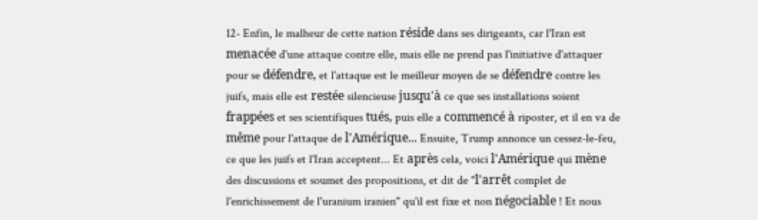12- Enfin, le malheur de cette nation réside dans ses dirigeants, car l'Iran est menacée d'une attaque contre elle, mais elle ne prend pas l'initiative d'attaquer pour se défendre, et l'attaque est le meilleur moyen de se défendre contre les juifs, mais elle est restée silencieuse jusqu'à ce que ses installations soient frappées et ses scientifiques tués, puis elle a commencé à riposter, et il en va de même pour l'attaque de l'Amérique... Ensuite, Trump annonce un cessez-le-feu, ce que les juifs et l'Iran acceptent... Et après cela, voici l'Amérique qui mène des discussions et soumet des propositions, et dit de "l'arrêt complet de l'enrichissement de l'uranium iranien" qu'il est fixe et non négociable ! Et nous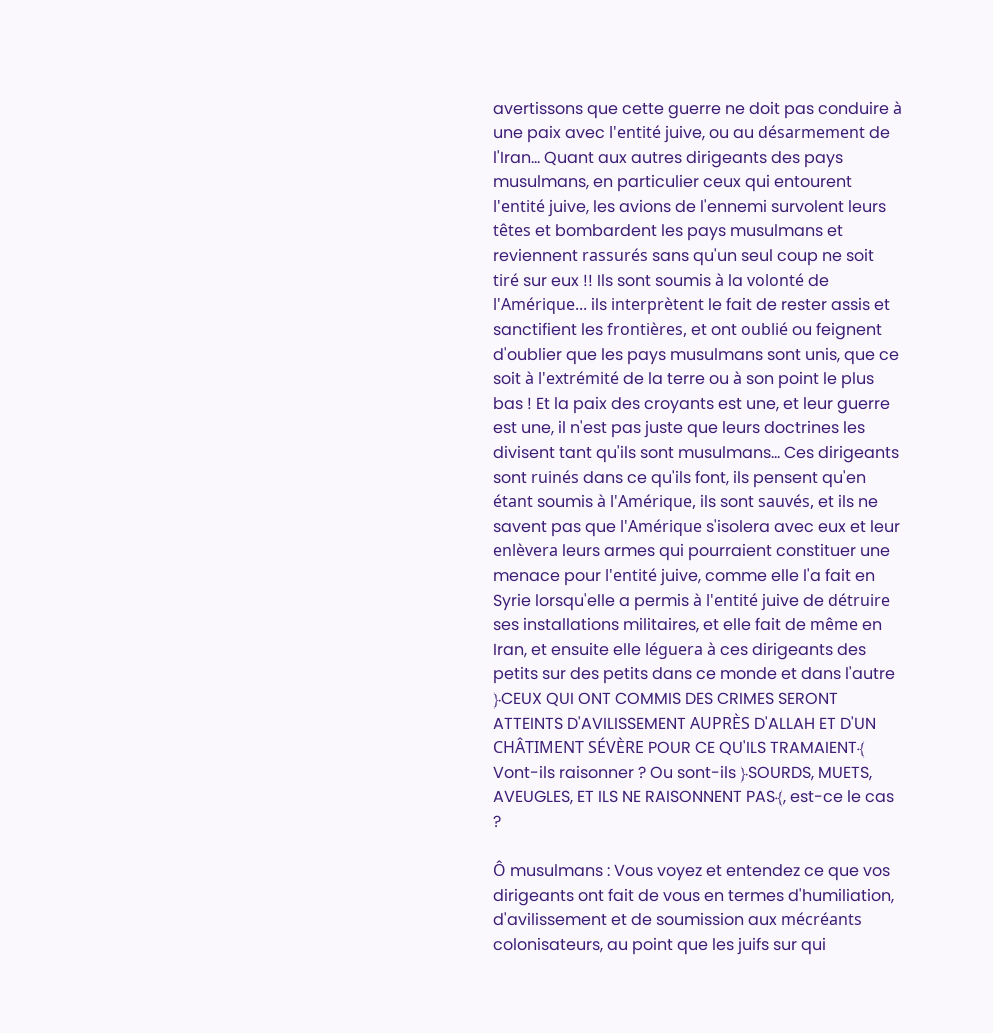avertissons que cette guerre ne doit pas conduire à une paix avec l'entité juive, ou au désarmement de l'Iran... Quant aux autres dirigeants des pays musulmans, en particulier ceux qui entourent l'entité juive, les avions de l'ennemi survolent leurs têtes et bombardent les pays musulmans et reviennent rassurés sans qu'un seul coup ne soit tiré sur eux !! Ils sont soumis à la volonté de l'Amérique... ils interprètent le fait de rester assis et sanctifient les frontières, et ont oublié ou feignent d'oublier que les pays musulmans sont unis, que ce soit à l'extrémité de la terre ou à son point le plus bas ! Et la paix des croyants est une, et leur guerre est une, il n'est pas juste que leurs doctrines les divisent tant qu'ils sont musulmans... Ces dirigeants sont ruinés dans ce qu'ils font, ils pensent qu'en étant soumis à l'Amérique, ils sont sauvés, et ils ne savent pas que l'Amérique s'isolera avec eux et leur enlèvera leurs armes qui pourraient constituer une menace pour l'entité juive, comme elle l'a fait en Syrie lorsqu'elle a permis à l'entité juive de détruire ses installations militaires, et elle fait de même en Iran, et ensuite elle léguera à ces dirigeants des petits sur des petits dans ce monde et dans l'autre ﴿CEUX QUI ONT COMMIS DES CRIMES SERONT ATTEINTS D'AVILISSEMENT AUPRÈS D'ALLAH ET D'UN CHÂTIMENT SÉVÈRE POUR CE QU'ILS TRAMAIENT﴾ Vont-ils raisonner ? Ou sont-ils ﴿SOURDS, MUETS, AVEUGLES, ET ILS NE RAISONNENT PAS﴾, est-ce le cas ?

Ô musulmans : Vous voyez et entendez ce que vos dirigeants ont fait de vous en termes d'humiliation, d'avilissement et de soumission aux mécréants colonisateurs, au point que les juifs sur qui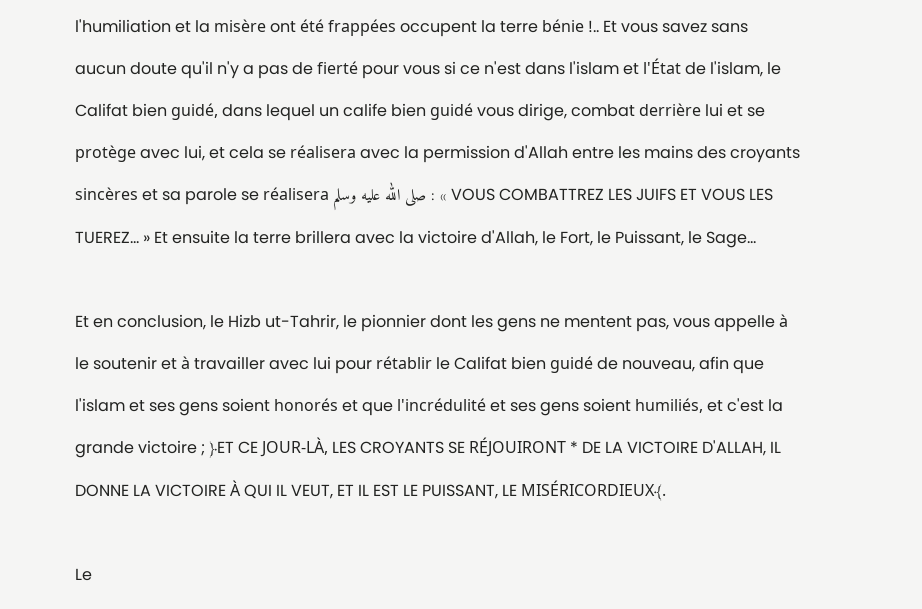l'humiliation et la misère ont été frappées occupent la terre bénie !.. Et vous savez sans aucun doute qu'il n'y a pas de fierté pour vous si ce n'est dans l'islam et l'État de l'islam, le Califat bien guidé, dans lequel un calife bien guidé vous dirige, combat derrière lui et se protège avec lui, et cela se réalisera avec la permission d'Allah entre les mains des croyants sincères et sa parole se réalisera صلى الله عليه وسلم : « VOUS COMBATTREZ LES JUIFS ET VOUS LES TUEREZ... » Et ensuite la terre brillera avec la victoire d'Allah, le Fort, le Puissant, le Sage...

Et en conclusion, le Hizb ut-Tahrir, le pionnier dont les gens ne mentent pas, vous appelle à le soutenir et à travailler avec lui pour rétablir le Califat bien guidé de nouveau, afin que l'islam et ses gens soient honorés et que l'incrédulité et ses gens soient humiliés, et c'est la grande victoire ; ﴿ET CE JOUR-LÀ, LES CROYANTS SE RÉJOUIRONT * DE LA VICTOIRE D'ALLAH, IL DONNE LA VICTOIRE À QUI IL VEUT, ET IL EST LE PUISSANT, LE MISÉRICORDIEUX﴾.

Le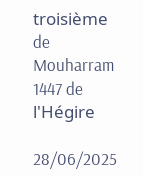troisième de Mouharram 1447 de l'Hégire

28/06/2025